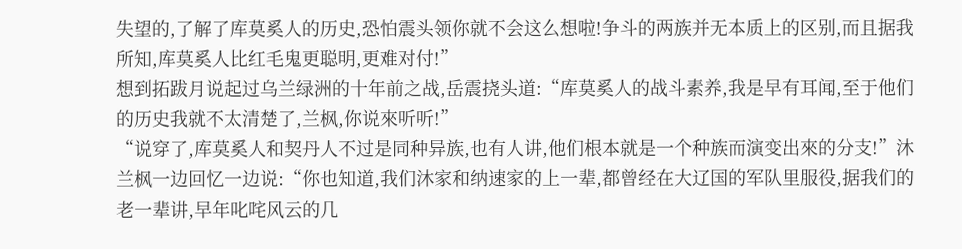失望的,了解了库莫奚人的历史,恐怕震头领你就不会这么想啦!争斗的两族并无本质上的区别,而且据我所知,库莫奚人比红毛鬼更聪明,更难对付!”
想到拓跋月说起过乌兰绿洲的十年前之战,岳震挠头道:“库莫奚人的战斗素养,我是早有耳闻,至于他们的历史我就不太清楚了,兰枫,你说來听听!”
“说穿了,库莫奚人和契丹人不过是同种异族,也有人讲,他们根本就是一个种族而演变出來的分支!”沐兰枫一边回忆一边说:“你也知道,我们沐家和纳速家的上一辈,都曾经在大辽国的军队里服役,据我们的老一辈讲,早年叱咤风云的几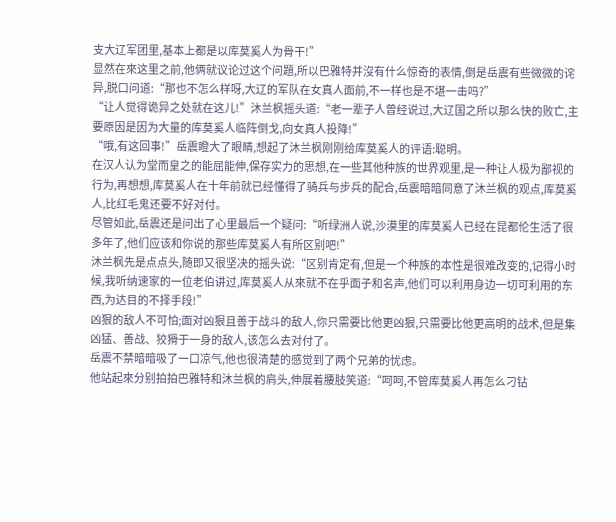支大辽军团里,基本上都是以库莫奚人为骨干!”
显然在來这里之前,他俩就议论过这个问題,所以巴雅特并沒有什么惊奇的表情,倒是岳震有些微微的诧异,脱口问道:“那也不怎么样呀,大辽的军队在女真人面前,不一样也是不堪一击吗?”
“让人觉得诡异之处就在这儿!”沐兰枫摇头道:“老一辈子人曾经说过,大辽国之所以那么快的败亡,主要原因是因为大量的库莫奚人临阵倒戈,向女真人投降!”
“哦,有这回事!”岳震瞪大了眼睛,想起了沐兰枫刚刚给库莫奚人的评语:聪明。
在汉人认为堂而皇之的能屈能伸,保存实力的思想,在一些其他种族的世界观里,是一种让人极为鄙视的行为,再想想,库莫奚人在十年前就已经懂得了骑兵与步兵的配合,岳震暗暗同意了沐兰枫的观点,库莫奚人,比红毛鬼还要不好对付。
尽管如此,岳震还是问出了心里最后一个疑问:“听绿洲人说,沙漠里的库莫奚人已经在昆都伦生活了很多年了,他们应该和你说的那些库莫奚人有所区别吧!”
沐兰枫先是点点头,随即又很坚决的摇头说:“区别肯定有,但是一个种族的本性是很难改变的,记得小时候,我听纳速家的一位老伯讲过,库莫奚人从來就不在乎面子和名声,他们可以利用身边一切可利用的东西,为达目的不择手段!”
凶狠的敌人不可怕;面对凶狠且善于战斗的敌人,你只需要比他更凶狠,只需要比他更高明的战术,但是集凶猛、善战、狡猾于一身的敌人,该怎么去对付了。
岳震不禁暗暗吸了一口凉气,他也很清楚的感觉到了两个兄弟的忧虑。
他站起來分别拍拍巴雅特和沐兰枫的肩头,伸展着腰肢笑道:“呵呵,不管库莫奚人再怎么刁钻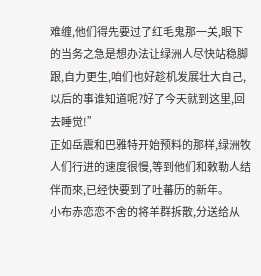难缠,他们得先要过了红毛鬼那一关,眼下的当务之急是想办法让绿洲人尽快站稳脚跟,自力更生,咱们也好趁机发展壮大自己,以后的事谁知道呢?好了今天就到这里,回去睡觉!”
正如岳震和巴雅特开始预料的那样,绿洲牧人们行进的速度很慢,等到他们和敕勒人结伴而來,已经快要到了吐蕃历的新年。
小布赤恋恋不舍的将羊群拆散,分送给从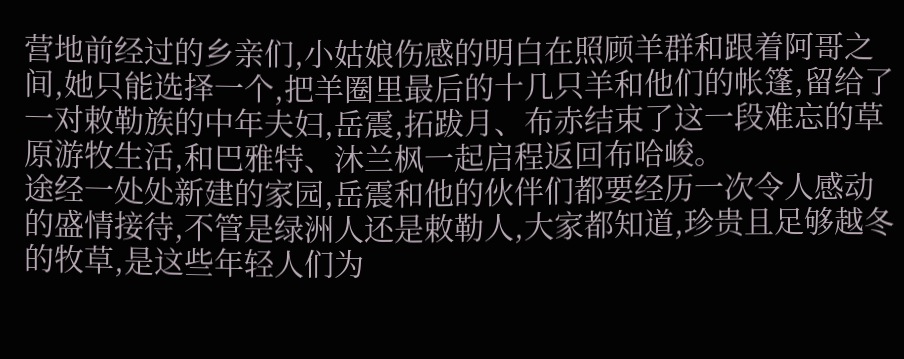营地前经过的乡亲们,小姑娘伤感的明白在照顾羊群和跟着阿哥之间,她只能选择一个,把羊圈里最后的十几只羊和他们的帐篷,留给了一对敕勒族的中年夫妇,岳震,拓跋月、布赤结束了这一段难忘的草原游牧生活,和巴雅特、沐兰枫一起启程返回布哈峻。
途经一处处新建的家园,岳震和他的伙伴们都要经历一次令人感动的盛情接待,不管是绿洲人还是敕勒人,大家都知道,珍贵且足够越冬的牧草,是这些年轻人们为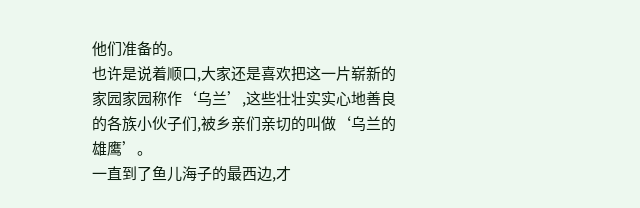他们准备的。
也许是说着顺口,大家还是喜欢把这一片崭新的家园家园称作‘乌兰’,这些壮壮实实心地善良的各族小伙子们,被乡亲们亲切的叫做‘乌兰的雄鹰’。
一直到了鱼儿海子的最西边,才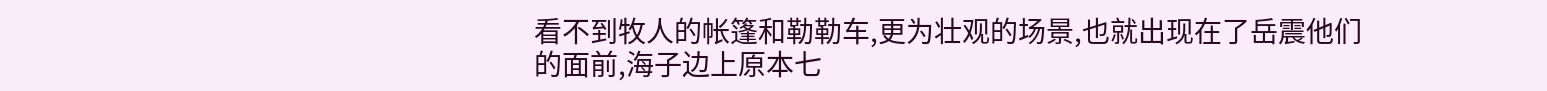看不到牧人的帐篷和勒勒车,更为壮观的场景,也就出现在了岳震他们的面前,海子边上原本七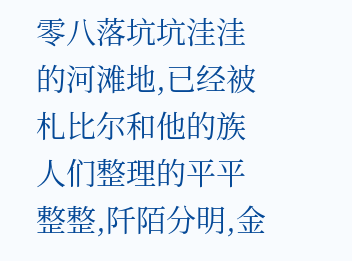零八落坑坑洼洼的河滩地,已经被札比尔和他的族人们整理的平平整整,阡陌分明,金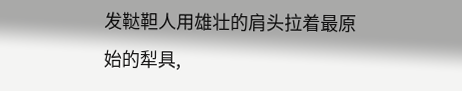发鞑靼人用雄壮的肩头拉着最原始的犁具,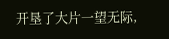开垦了大片一望无际,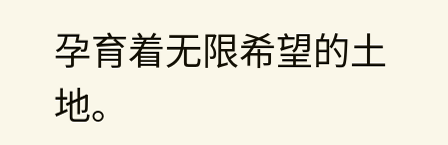孕育着无限希望的土地。